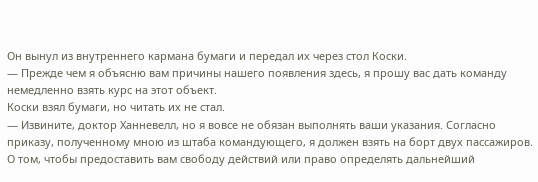Он вынул из внутреннего кармана бумаги и передал их через стол Коски.
— Прежде чем я объясню вам причины нашего появления здесь, я прошу вас дать команду немедленно взять курс на этот объект.
Коски взял бумаги, но читать их не стал.
— Извините, доктор Ханневелл, но я вовсе не обязан выполнять ваши указания. Согласно приказу, полученному мною из штаба командующего, я должен взять на борт двух пассажиров. О том, чтобы предоставить вам свободу действий или право определять дальнейший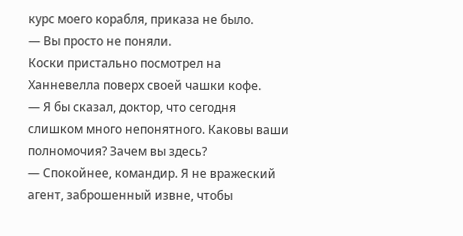курс моего корабля, приказа не было.
— Вы просто не поняли.
Коски пристально посмотрел на Ханневелла поверх своей чашки кофе.
— Я бы сказал, доктор, что сегодня слишком много непонятного. Каковы ваши полномочия? Зачем вы здесь?
— Спокойнее, командир. Я не вражеский агент, заброшенный извне, чтобы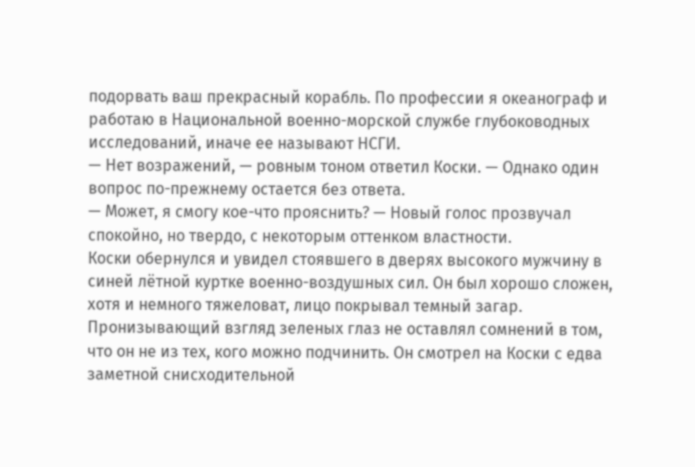подорвать ваш прекрасный корабль. По профессии я океанограф и работаю в Национальной военно-морской службе глубоководных исследований, иначе ее называют НСГИ.
— Нет возражений, — ровным тоном ответил Коски. — Однако один вопрос по-прежнему остается без ответа.
— Может, я смогу кое-что прояснить? — Новый голос прозвучал спокойно, но твердо, с некоторым оттенком властности.
Коски обернулся и увидел стоявшего в дверях высокого мужчину в синей лётной куртке военно-воздушных сил. Он был хорошо сложен, хотя и немного тяжеловат, лицо покрывал темный загар. Пронизывающий взгляд зеленых глаз не оставлял сомнений в том, что он не из тех, кого можно подчинить. Он смотрел на Коски с едва заметной снисходительной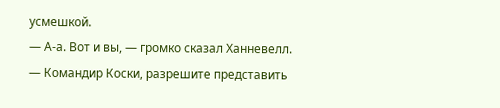усмешкой.
— А-а. Вот и вы, — громко сказал Ханневелл. — Командир Коски, разрешите представить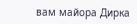вам майора Дирка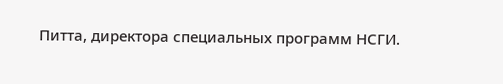Питта, директора специальных программ НСГИ.